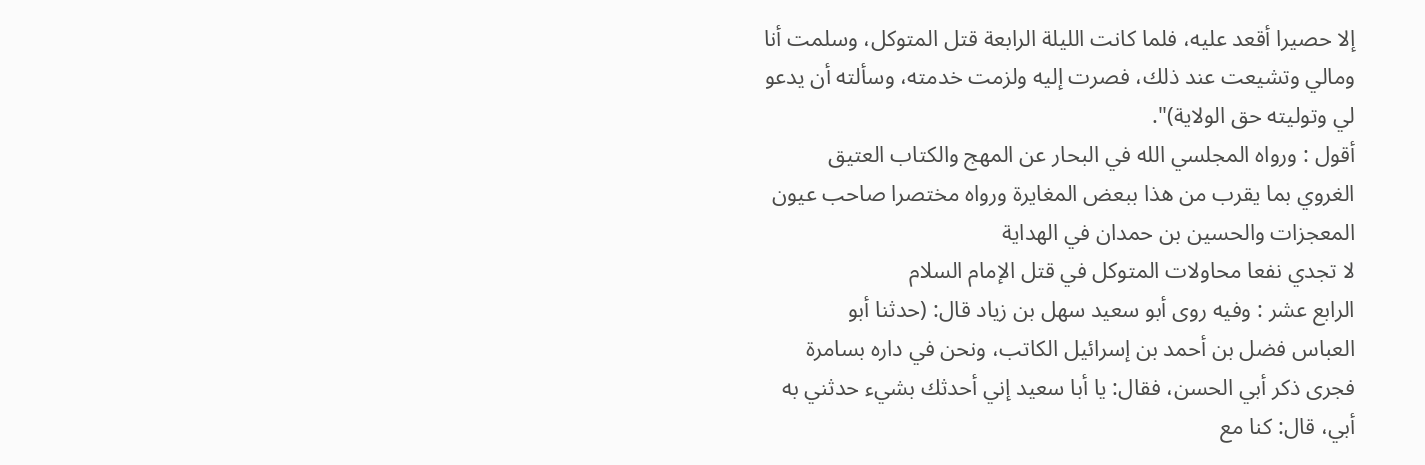إلا حصيرا أقعد عليه، فلما كانت الليلة الرابعة قتل المتوكل، وسلمت أنا
ومالي وتشيعت عند ذلك، فصرت إليه ولزمت خدمته، وسألته أن يدعو
لي وتوليته حق الولاية)".
أقول : ورواه المجلسي الله في البحار عن المهج والكتاب العتيق
الغروي بما يقرب من هذا ببعض المغايرة ورواه مختصرا صاحب عيون
المعجزات والحسين بن حمدان في الهداية
لا تجدي نفعا محاولات المتوكل في قتل الإمام السلام
الرابع عشر : وفيه روى أبو سعيد سهل بن زياد قال: (حدثنا أبو
العباس فضل بن أحمد بن إسرائيل الكاتب، ونحن في داره بسامرة
فجرى ذكر أبي الحسن، فقال: يا أبا سعيد إني أحدثك بشيء حدثني به
أبي، قال: كنا مع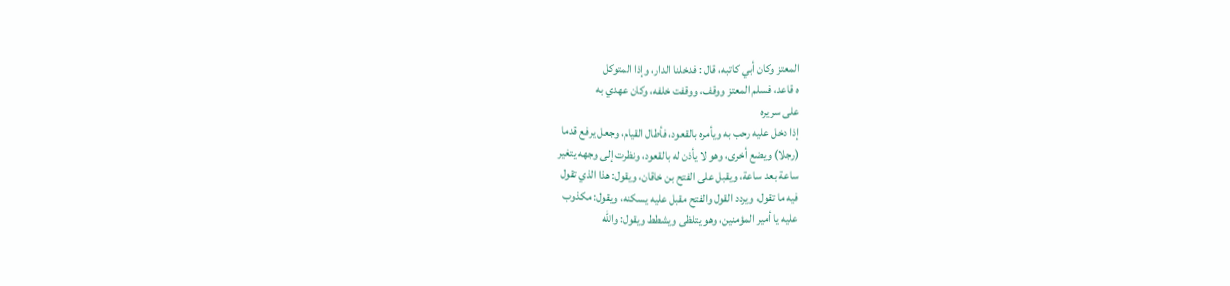المعتز وكان أبي كاتبه، قال : فدخلنا الدار، وإذا المتوكل
ه قاعد، فسلم المعتز ووقف، ووقفت خلفه، وكان عهدي به
على سريره
إذا دخل عليه رحب به ويأمره بالقعود، فأطال القيام، وجعل يرفع قدما
(رجلا) ويضع أخرى، وهو لا يأذن له بالقعود، ونظرت إلى وجهه يتغير
ساعة بعد ساعة، ويقبل على الفتح بن خاقان، ويقول: هذا الذي تقول
فيه ما تقول، ويردد القول والفتح مقبل عليه يسكنه، ويقول: مكذوب
عليه يا أمير المؤمنين، وهو يتلظى ويشطط ويقول: والله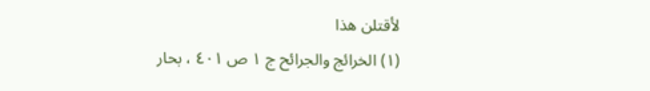لأقتلن هذا
(۱) الخرائج والجرائح ج ١ ص ٤٠١ ، بحار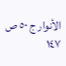الأنوار ج ٥٠ ص ١٤٧